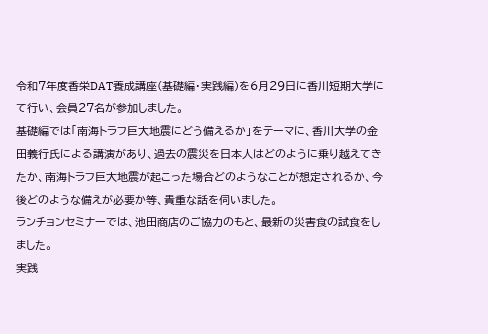令和7年度香栄DAT養成講座(基礎編・実践編)を6月29日に香川短期大学にて行い、会員27名が参加しました。
基礎編では「南海トラフ巨大地震にどう備えるか」をテーマに、香川大学の金田義行氏による講演があり、過去の震災を日本人はどのように乗り越えてきたか、南海トラフ巨大地震が起こった場合どのようなことが想定されるか、今後どのような備えが必要か等、貴重な話を伺いました。
ランチョンセミナーでは、池田商店のご協力のもと、最新の災害食の試食をしました。
実践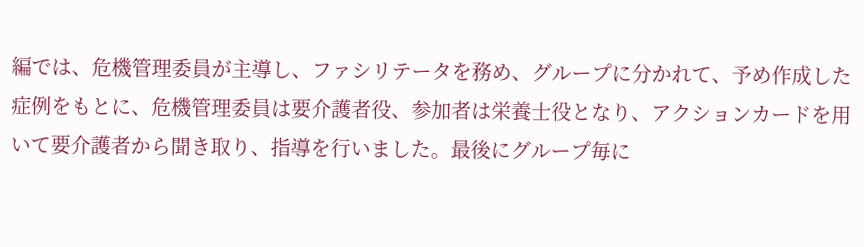編では、危機管理委員が主導し、ファシリテータを務め、グループに分かれて、予め作成した症例をもとに、危機管理委員は要介護者役、参加者は栄養士役となり、アクションカードを用いて要介護者から聞き取り、指導を行いました。最後にグループ毎に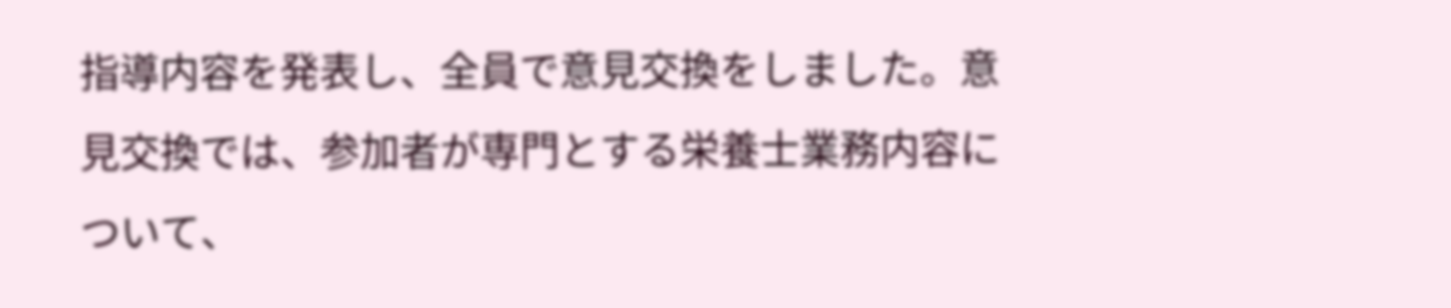指導内容を発表し、全員で意見交換をしました。意見交換では、参加者が専門とする栄養士業務内容について、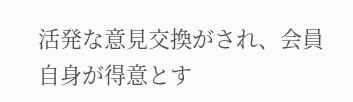活発な意見交換がされ、会員自身が得意とす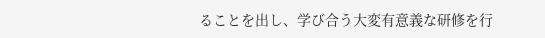ることを出し、学び合う大変有意義な研修を行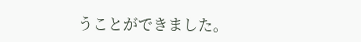うことができました。